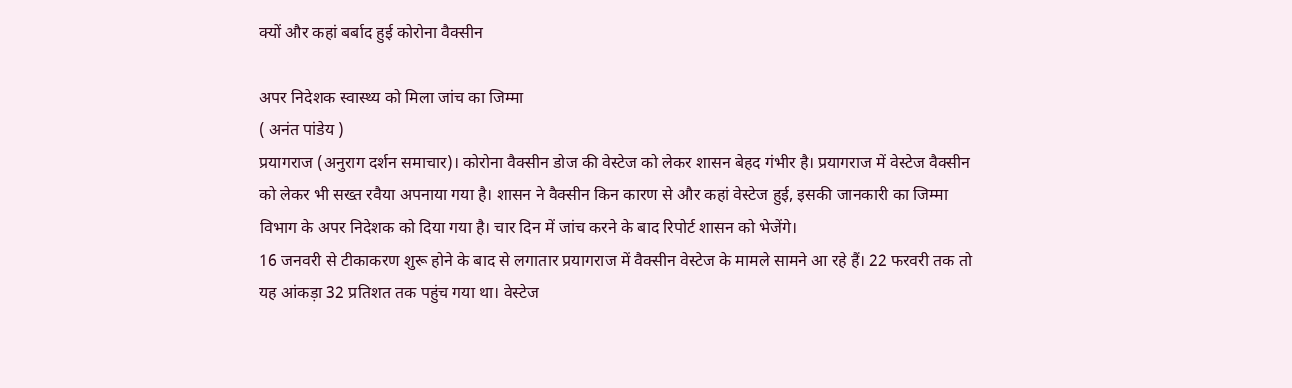क्यों और कहां बर्बाद हुई कोरोना वैक्सीन

अपर निदेशक स्वास्थ्य को मिला जांच का जिम्मा
( अनंत पांडेय )
प्रयागराज (अनुराग दर्शन समाचार)। कोरोना वैक्सीन डोज की वेस्टेज को लेकर शासन बेहद गंभीर है। प्रयागराज में वेस्टेज वैक्सीन को लेकर भी सख्त रवैया अपनाया गया है। शासन ने वैक्सीन किन कारण से और कहां वेस्टेज हुई, इसकी जानकारी का जिम्मा विभाग के अपर निदेशक को दिया गया है। चार दिन में जांच करने के बाद रिपोर्ट शासन को भेजेंगे।
16 जनवरी से टीकाकरण शुरू होने के बाद से लगातार प्रयागराज में वैक्सीन वेस्टेज के मामले सामने आ रहे हैं। 22 फरवरी तक तो यह आंकड़ा 32 प्रतिशत तक पहुंच गया था। वेस्टेज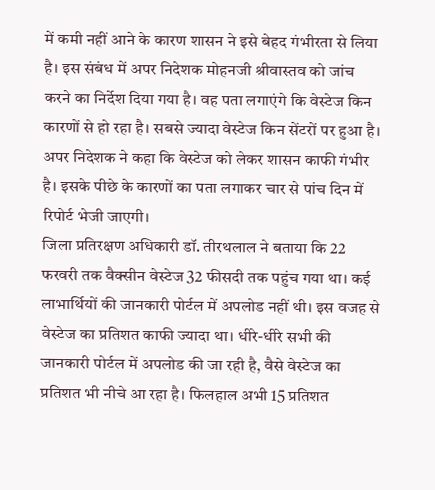में कमी नहीं आने के कारण शासन ने इसे बेहद गंभीरता से लिया है। इस संबंध में अपर निदेशक मोहनजी श्रीवास्तव को जांच करने का निर्देश दिया गया है। वह पता लगाएंगे कि वेस्टेज किन कारणों से हो रहा है। सबसे ज्यादा वेस्टेज किन सेंटरों पर हुआ है। अपर निदेशक ने कहा कि वेस्टेज को लेकर शासन काफी गंभीर है। इसके पीछे के कारणों का पता लगाकर चार से पांच दिन में रिपोर्ट भेजी जाएगी।
जिला प्रतिरक्षण अधिकारी डॉ. तीरथलाल ने बताया कि 22 फरवरी तक वैक्सीन वेस्टेज 32 फीसदी तक पहुंच गया था। कई लाभार्थियों की जानकारी पोर्टल में अपलोड नहीं थी। इस वजह से वेस्टेज का प्रतिशत काफी ज्यादा था। धीरे-धीरे सभी की जानकारी पोर्टल में अपलोड की जा रही है, वैसे वेस्टेज का प्रतिशत भी नीचे आ रहा है। फिलहाल अभी 15 प्रतिशत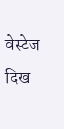वेस्टेज दिख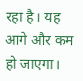रहा है। यह आगे और कम हो जाएगा।